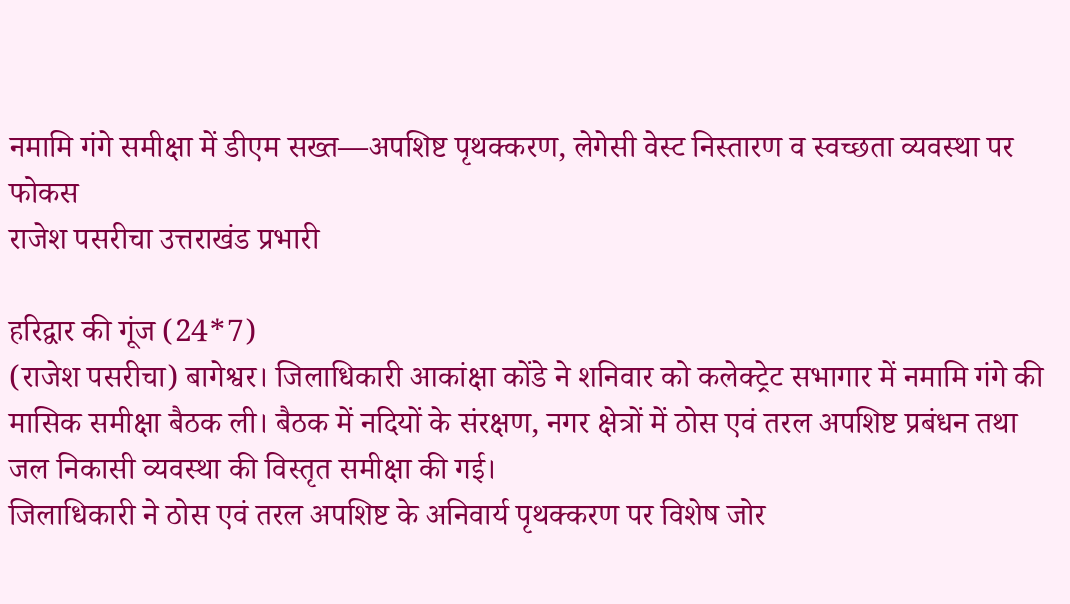नमामि गंगे समीक्षा में डीएम सख्त—अपशिष्ट पृथक्करण, लेगेसी वेस्ट निस्तारण व स्वच्छता व्यवस्था पर फोकस
राजेश पसरीचा उत्तराखंड प्रभारी

हरिद्वार की गूंज (24*7)
(राजेश पसरीचा) बागेश्वर। जिलाधिकारी आकांक्षा कोंडे ने शनिवार को कलेक्ट्रेट सभागार में नमामि गंगे की मासिक समीक्षा बैठक ली। बैठक में नदियों के संरक्षण, नगर क्षेत्रों में ठोस एवं तरल अपशिष्ट प्रबंधन तथा जल निकासी व्यवस्था की विस्तृत समीक्षा की गई।
जिलाधिकारी ने ठोस एवं तरल अपशिष्ट के अनिवार्य पृथक्करण पर विशेष जोर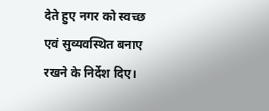देते हुए नगर को स्वच्छ एवं सुव्यवस्थित बनाए रखने के निर्देश दिए।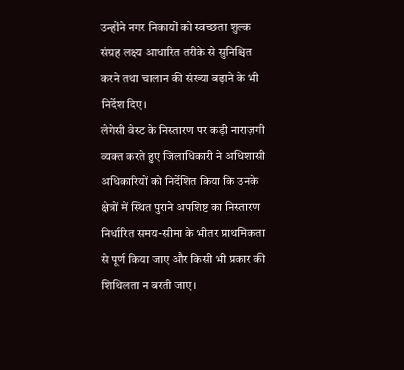उन्होंने नगर निकायों को स्वच्छता शुल्क संग्रह लक्ष्य आधारित तरीके से सुनिश्चित करने तथा चालान की संख्या बढ़ाने के भी निर्देश दिए।
लेगेसी वेस्ट के निस्तारण पर कड़ी नाराज़गी व्यक्त करते हुए जिलाधिकारी ने अधिशासी अधिकारियों को निर्देशित किया कि उनके क्षेत्रों में स्थित पुराने अपशिष्ट का निस्तारण निर्धारित समय-सीमा के भीतर प्राथमिकता से पूर्ण किया जाए और किसी भी प्रकार की शिथिलता न बरती जाए।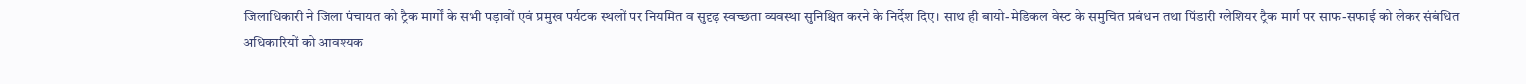जिलाधिकारी ने जिला पंचायत को ट्रैक मार्गों के सभी पड़ावों एवं प्रमुख पर्यटक स्थलों पर नियमित व सुदृढ़ स्वच्छता व्यवस्था सुनिश्चित करने के निर्देश दिए। साथ ही बायो-मेडिकल वेस्ट के समुचित प्रबंधन तथा पिंडारी ग्लेशियर ट्रैक मार्ग पर साफ-सफाई को लेकर संबंधित अधिकारियों को आवश्यक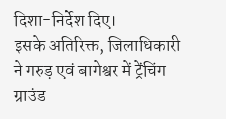दिशा-निर्देश दिए।
इसके अतिरिक्त, जिलाधिकारी ने गरुड़ एवं बागेश्वर में ट्रेंचिंग ग्राउंड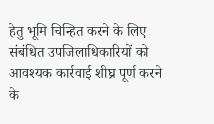हेतु भूमि चिन्हित करने के लिए संबंधित उपजिलाधिकारियों को आवश्यक कार्रवाई शीघ्र पूर्ण करने के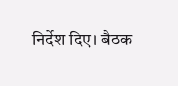निर्देश दिए। बैठक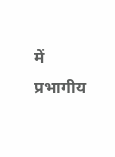में प्रभागीय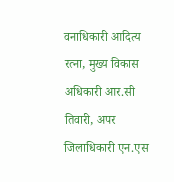वनाधिकारी आदित्य रत्ना, मुख्य विकास अधिकारी आर.सी तिवारी, अपर जिलाधिकारी एन.एस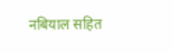नबियाल सहित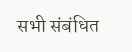सभी संबंधित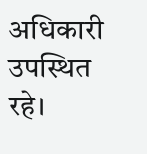अधिकारी उपस्थित रहे।